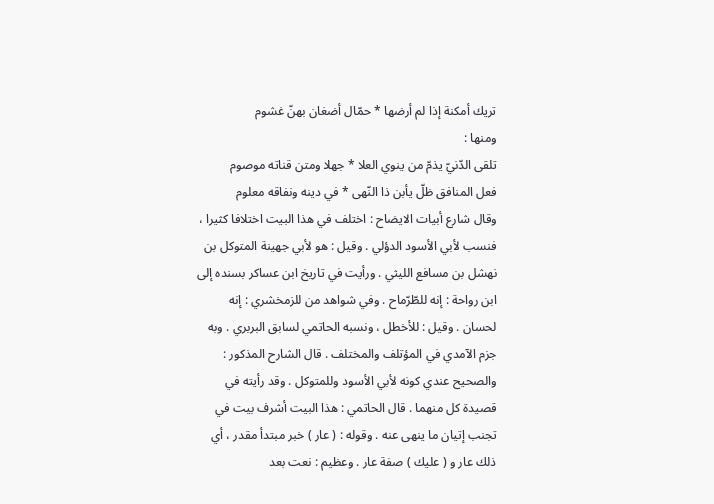تريك أمكنة إذا لم أرضها * حمّال أضغان بهنّ غشوم
ومنها :
تلقى الدّنيّ يذمّ من ينوي العلا * جهلا ومتن قناته موصوم
فعل المنافق ظلّ يأبن ذا النّهى * في دينه ونفاقه معلوم
وقال شارع أبيات الايضاح : اختلف في هذا البيت اختلافا كثيرا ، فنسب لأبي الأسود الدؤلي . وقيل : هو لأبي جهينة المتوكل بن نهشل بن مسافع الليثي . ورأيت في تاريخ ابن عساكر بسنده إلى ابن رواحة : إنه للطّرّماح . وفي شواهد من للزمخشري : إنه لحسان . وقيل : للأخطل ، ونسبه الحاتمي لسابق البربري . وبه جزم الآمدي في المؤتلف والمختلف . قال الشارح المذكور : والصحيح عندي كونه لأبي الأسود وللمتوكل . وقد رأيته في قصيدة كل منهما . قال الحاتمي : هذا البيت أشرف بيت في تجنب إتيان ما ينهى عنه . وقوله : ( عار ) خبر مبتدأ مقدر ، أي ذلك عار و ( عليك ) صفة عار . وعظيم : نعت بعد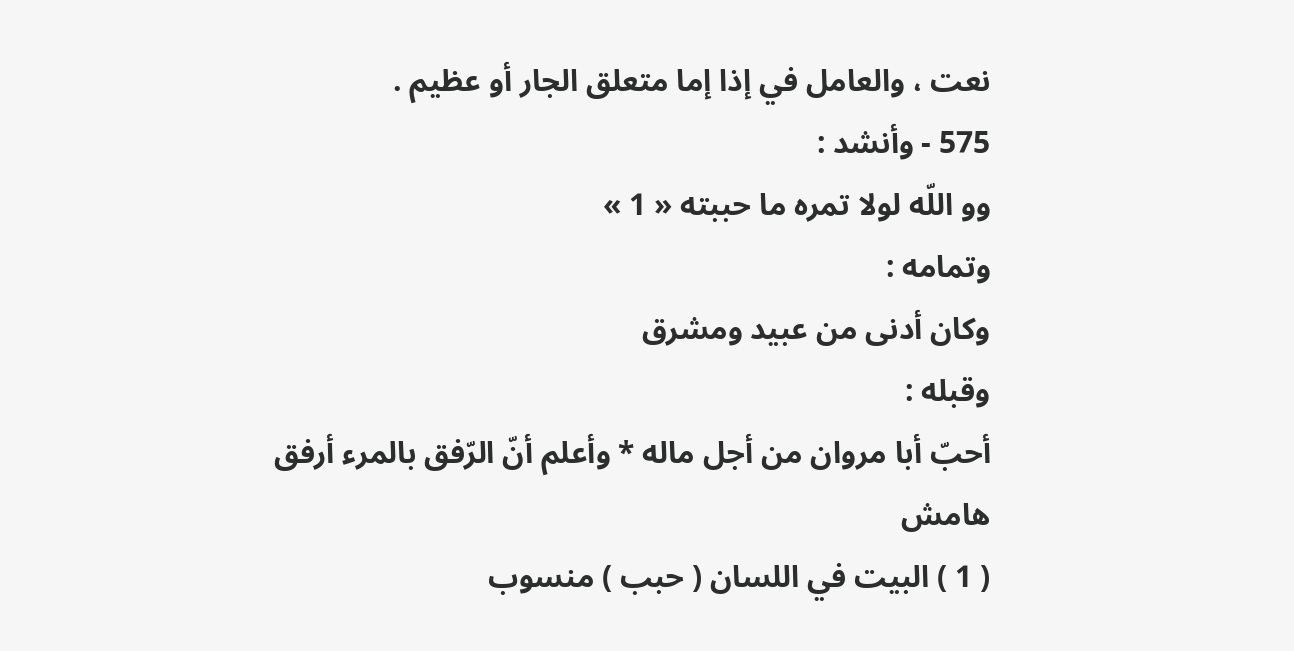نعت ، والعامل في إذا إما متعلق الجار أو عظيم .
575 - وأنشد :
وو اللّه لولا تمره ما حببته « 1 »
وتمامه :
وكان أدنى من عبيد ومشرق
وقبله :
أحبّ أبا مروان من أجل ماله * وأعلم أنّ الرّفق بالمرء أرفق
هامش
( 1 ) البيت في اللسان ( حبب ) منسوب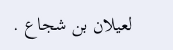لعيلان بن شجاع .